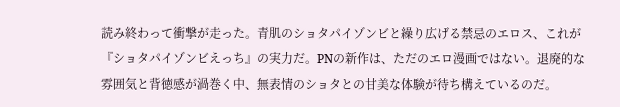読み終わって衝撃が走った。青肌のショタパイゾンビと繰り広げる禁忌のエロス、これが『ショタパイゾンビえっち』の実力だ。PNの新作は、ただのエロ漫画ではない。退廃的な雰囲気と背徳感が渦巻く中、無表情のショタとの甘美な体験が待ち構えているのだ。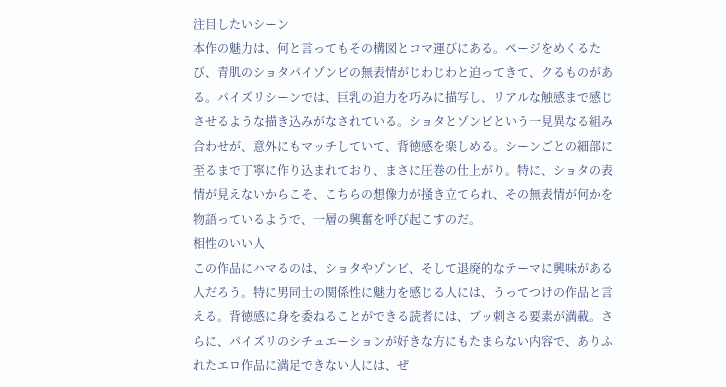注目したいシーン
本作の魅力は、何と言ってもその構図とコマ運びにある。ページをめくるたび、青肌のショタパイゾンビの無表情がじわじわと迫ってきて、クるものがある。パイズリシーンでは、巨乳の迫力を巧みに描写し、リアルな触感まで感じさせるような描き込みがなされている。ショタとゾンビという一見異なる組み合わせが、意外にもマッチしていて、背徳感を楽しめる。シーンごとの細部に至るまで丁寧に作り込まれており、まさに圧巻の仕上がり。特に、ショタの表情が見えないからこそ、こちらの想像力が掻き立てられ、その無表情が何かを物語っているようで、一層の興奮を呼び起こすのだ。
相性のいい人
この作品にハマるのは、ショタやゾンビ、そして退廃的なテーマに興味がある人だろう。特に男同士の関係性に魅力を感じる人には、うってつけの作品と言える。背徳感に身を委ねることができる読者には、ブッ刺さる要素が満載。さらに、パイズリのシチュエーションが好きな方にもたまらない内容で、ありふれたエロ作品に満足できない人には、ぜ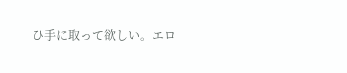ひ手に取って欲しい。エロ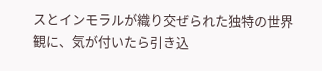スとインモラルが織り交ぜられた独特の世界観に、気が付いたら引き込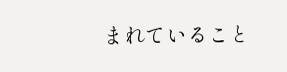まれていること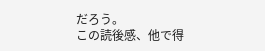だろう。
この読後感、他で得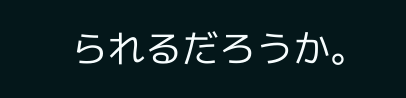られるだろうか。